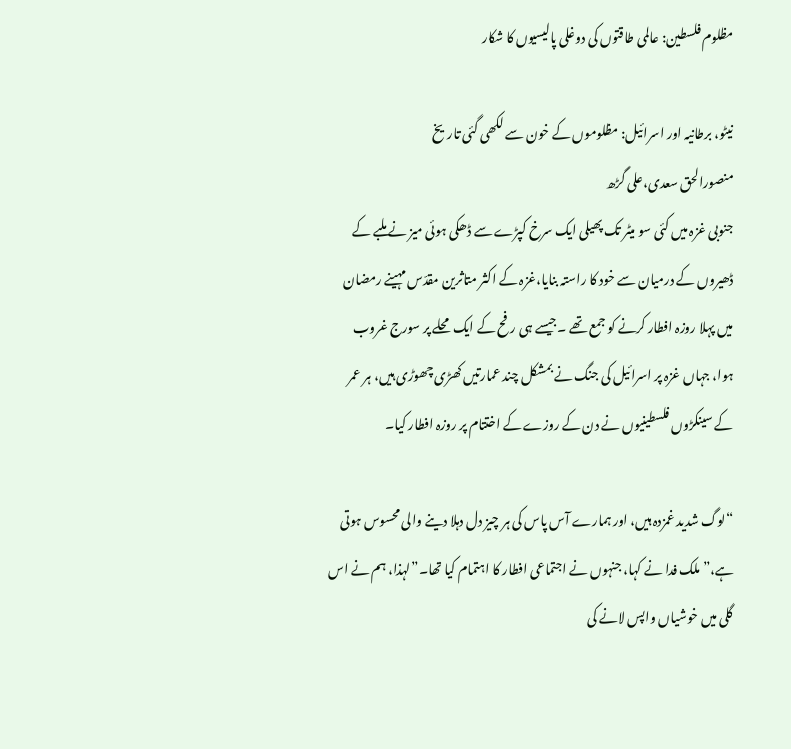مظلوم فلسطین: عالمی طاقتوں کی دوغلی پالیسیوں کا شکار

نیٹو، برطانیہ اور اسرائیل: مظلوموں کے خون سے لکھی گئی تاریخ
منصورالحق سعدی،علی گڑھ
جنوبی غزہ میں کئی سو میٹر تک پھیلی ایک سرخ کپڑے سے ڈھکی ہوئی میز نے ملبے کے ڈھیروں کے درمیان سے خود کا راستہ بنایا،غزہ کے اکثر متاثرین مقدّس مہینے رمضان میں پہلا روزہ افطار کرنے کو جمع تھے ۔جیسے ہی رفح کے ایک محلے پر سورج غروب ہوا، جہاں غزہ پر اسرائیل کی جنگ نے بمشکل چند عمارتیں کھڑی چھوڑی ہیں، ہر عمر کے سینکڑوں فلسطینیوں نے دن کے روزے کے اختتام پر روزہ افطار کیا۔

“لوگ شدید غمزدہ ہیں، اور ہمارے آس پاس کی ہر چیز دل دہلا دینے والی محسوس ہوتی ہے،” ملک فدا نے کہا، جنہوں نے اجتماعی افطار کا اہتمام کیا تھا۔”لہذا، ہم نے اس گلی میں خوشیاں واپس لانے کی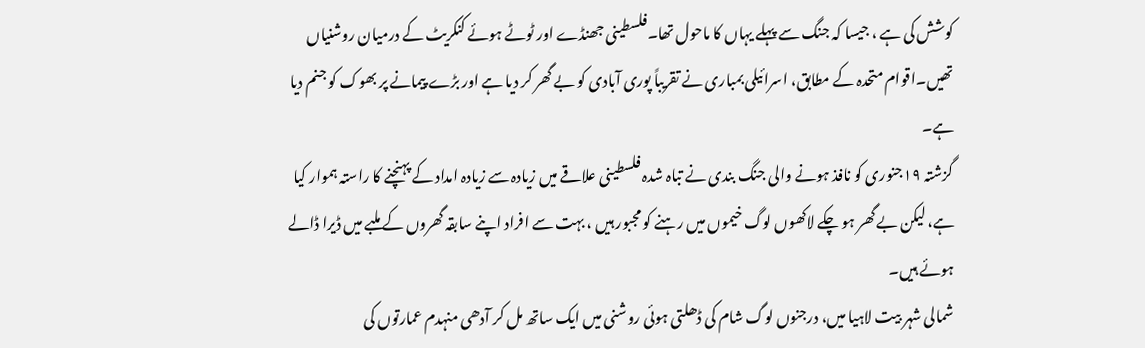کوشش کی ہے ، جیسا کہ جنگ سے پہلے یہاں کا ماحول تھا۔فلسطینی جھنڈے اور ٹوٹے ہوئے کنکریٹ کے درمیان روشنیاں تھیں۔اقوام متحدہ کے مطابق، اسرائیلی بمباری نے تقریباً پوری آبادی کو بے گھر کر دیا ہے اور بڑے پیمانے پر بھوک کو جنم دیا ہے۔
گزشتہ ۱۹جنوری کو نافذ ہونے والی جنگ بندی نے تباہ شدہ فلسطینی علاقے میں زیادہ سے زیادہ امداد کے پہنچنے کا راستہ ہموار کیا ہے، لیکن بے گھر ہو چکے لاکھوں لوگ خیموں میں رہنے کو مجبور ہیں ، بہت سے افراد اپنے سابقہ گھروں کے ملبے میں ڈیرا ڈالے ہوئے ہیں۔
شمالی شہر بیت لاہیا میں، درجنوں لوگ شام کی ڈھلتی ہوئی روشنی میں ایک ساتھ مل کر آدھی منہدم عمارتوں کی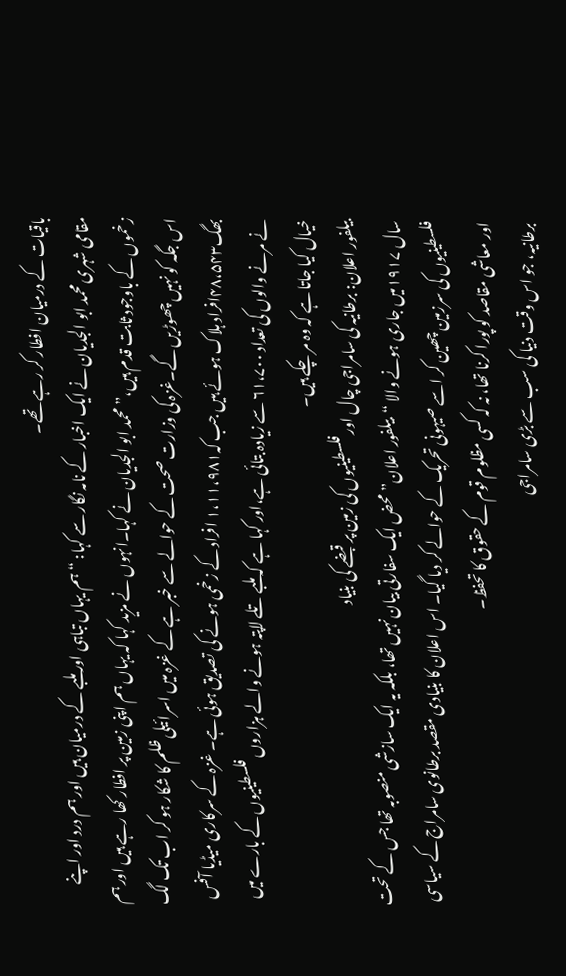باقیات کے درمیان افطار کر رہے تھے۔
مقامی شہری محمد ابو الجدیان نے ایک اخبار کے نامہ نگار سے کہا: “ہم یہاں تباہی اور ملبے کے درمیان ہیں اور ہم درد اور اپنے زخموں کے باوجود ثابت قدم ہیں،” محمد ابو الجدیان نے کہا۔انہوں نے مزید کہا کہ یہاں ہم اپنی زمین پر افطار کھا رہے ہیں اور ہم اس جگہ کو نہیں چھوڑیں گے۔غزہ کی وزارت صحت کے حوالے سے خبر ہے کے غزہ میں اسرائیلی ظلم کا شکار ہو کر اب تک لگ بھگ۴۸،۵۴۳افراد ہلاک ہوئے ہیں جب کہ۱،۱۱،۹۸۱ افراد کے زخمی ہونے کی تصدیق ہوئی ہے۔ غزہ کے سرکاری میڈیا آفس نے مرنے والوں کی تعداد ۶۱،۷۰۰ سے زیادہ بتائی ہے،اور کہا ہے کہ ملبے تلے لاپتہ ہونے والے ہزاروں فلسطینیوں کے بارے میں خیال کیا جاتا ہے کہ وہ مر چکے ہیں۔
بیلفور اعلان: برطانیہ کی سامراجی چال اور فلسطینیوں کی زمین پر قبضے کی بنیاد
سال ۱۹۱۷میں جاری ہونے والا “بیلفور اعلان” محض ایک سفارتی بیان نہیں تھا، بلکہ یہ ایک سازشی منصوبہ تھا جس کے تحت فلسطینیوں کی سرزمین چھین کر اسے صیہونی تحریک کے حوالے کر دیا گیا۔ اس اعلان کا بنیادی مقصد برطانوی سامراج کے سیاسی اور معاشی مقاصد کو پورا کرنا تھا، نہ کہ کسی مظلوم قوم کے حقوق کا تحفظ۔
برطانیہ، جو اس وقت دنیا کی سب سے بڑی سامراجی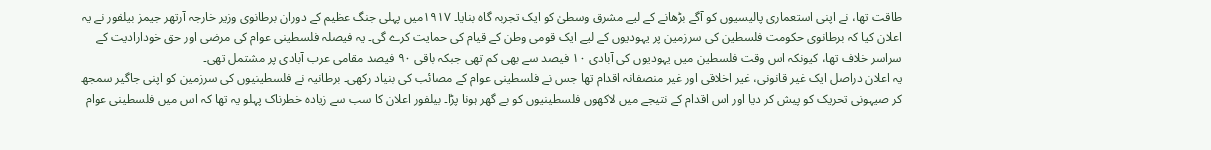طاقت تھا، نے اپنی استعماری پالیسیوں کو آگے بڑھانے کے لیے مشرق وسطیٰ کو ایک تجربہ گاہ بنایا۔ ۱۹۱۷میں پہلی جنگ عظیم کے دوران برطانوی وزیر خارجہ آرتھر جیمز بیلفور نے یہ اعلان کیا کہ برطانوی حکومت فلسطین کی سرزمین پر یہودیوں کے لیے ایک قومی وطن کے قیام کی حمایت کرے گی۔ یہ فیصلہ فلسطینی عوام کی مرضی اور حق خودارادیت کے سراسر خلاف تھا، کیونکہ اس وقت فلسطین میں یہودیوں کی آبادی ۱۰ فیصد سے بھی کم تھی جبکہ باقی ۹۰ فیصد مقامی عرب آبادی پر مشتمل تھی۔
یہ اعلان دراصل ایک غیر قانونی، غیر اخلاقی اور غیر منصفانہ اقدام تھا جس نے فلسطینی عوام کے مصائب کی بنیاد رکھی۔ برطانیہ نے فلسطینیوں کی سرزمین کو اپنی جاگیر سمجھ کر صیہونی تحریک کو پیش کر دیا اور اس اقدام کے نتیجے میں لاکھوں فلسطینیوں کو بے گھر ہونا پڑا۔ بیلفور اعلان کا سب سے زیادہ خطرناک پہلو یہ تھا کہ اس میں فلسطینی عوام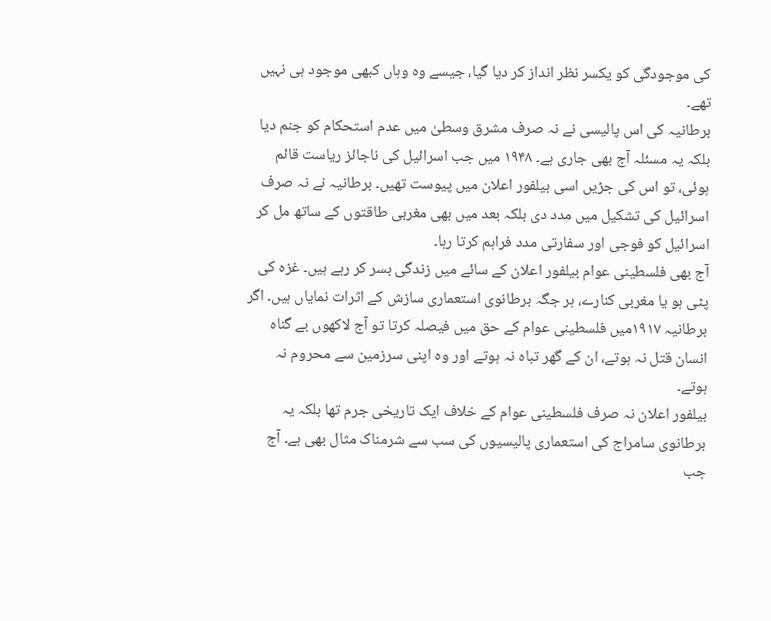کی موجودگی کو یکسر نظر انداز کر دیا گیا، جیسے وہ وہاں کبھی موجود ہی نہیں تھے۔
برطانیہ کی اس پالیسی نے نہ صرف مشرق وسطیٰ میں عدم استحکام کو جنم دیا بلکہ یہ مسئلہ آج بھی جاری ہے۔ ۱۹۴۸ میں جب اسرائیل کی ناجائز ریاست قائم ہوئی، تو اس کی جڑیں اسی بیلفور اعلان میں پیوست تھیں۔ برطانیہ نے نہ صرف اسرائیل کی تشکیل میں مدد دی بلکہ بعد میں بھی مغربی طاقتوں کے ساتھ مل کر اسرائیل کو فوجی اور سفارتی مدد فراہم کرتا رہا۔
آج بھی فلسطینی عوام بیلفور اعلان کے سائے میں زندگی بسر کر رہے ہیں۔ غزہ کی پٹی ہو یا مغربی کنارے، ہر جگہ برطانوی استعماری سازش کے اثرات نمایاں ہیں۔ اگر برطانیہ ۱۹۱۷میں فلسطینی عوام کے حق میں فیصلہ کرتا تو آج لاکھوں بے گناہ انسان قتل نہ ہوتے، ان کے گھر تباہ نہ ہوتے اور وہ اپنی سرزمین سے محروم نہ ہوتے۔
بیلفور اعلان نہ صرف فلسطینی عوام کے خلاف ایک تاریخی جرم تھا بلکہ یہ برطانوی سامراج کی استعماری پالیسیوں کی سب سے شرمناک مثال بھی ہے۔ آج جب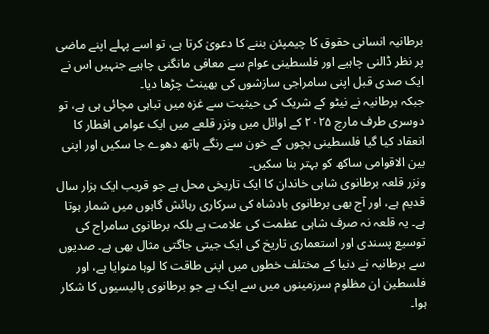برطانیہ انسانی حقوق کا چیمپئن بننے کا دعویٰ کرتا ہے، تو اسے پہلے اپنے ماضی پر نظر ڈالنی چاہیے اور فلسطینی عوام سے معافی مانگنی چاہیے جنہیں اس نے ایک صدی قبل اپنی سامراجی سازشوں کی بھینٹ چڑھا دیا۔
جبکہ برطانیہ نے نیٹو کے شریک کی حیثیت سے غزہ میں تباہی مچائی ہی ہے، تو دوسری طرف مارچ ۲۰۲۵ کے اوائل میں ونزر قلعے میں ایک عوامی افطار کا انعقاد کیا گیا فلسطینی بچوں کے خون سے رنگے ہاتھ دھوے جا سکیں اور اپنی بین الاقوامی ساکھ کو بہتر بنا سکیں۔
ونزر قلعہ برطانوی شاہی خاندان کا ایک تاریخی محل ہے جو قریب ایک ہزار سال قدیم ہے، اور آج بھی برطانوی بادشاہ کی سرکاری رہائش گاہوں میں شمار ہوتا ہے۔ یہ قلعہ نہ صرف شاہی عظمت کی علامت ہے بلکہ برطانوی سامراج کی توسیع پسندی اور استعماری تاریخ کی ایک جیتی جاگتی مثال بھی ہے۔ صدیوں سے برطانیہ نے دنیا کے مختلف خطوں میں اپنی طاقت کا لوہا منوایا ہے، اور فلسطین ان مظلوم سرزمینوں میں سے ایک ہے جو برطانوی پالیسیوں کا شکار ہوا۔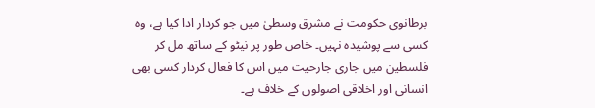برطانوی حکومت نے مشرق وسطیٰ میں جو کردار ادا کیا ہے، وہ کسی سے پوشیدہ نہیں۔ خاص طور پر نیٹو کے ساتھ مل کر فلسطین میں جاری جارحیت میں اس کا فعال کردار کسی بھی انسانی اور اخلاقی اصولوں کے خلاف ہے۔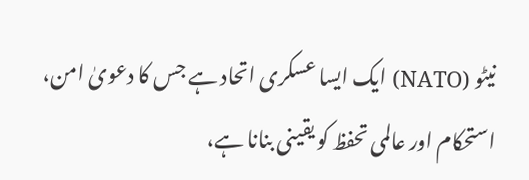نیٹو (NATO) ایک ایسا عسکری اتحاد ہے جس کا دعویٰ امن، استحکام اور عالمی تحفظ کو یقینی بنانا ہے،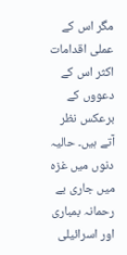مگر اس کے عملی اقدامات اکثر اس کے دعووں کے برعکس نظر آتے ہیں۔ حالیہ دنوں میں غزہ میں جاری بے رحمانہ بمباری اور اسرائیلی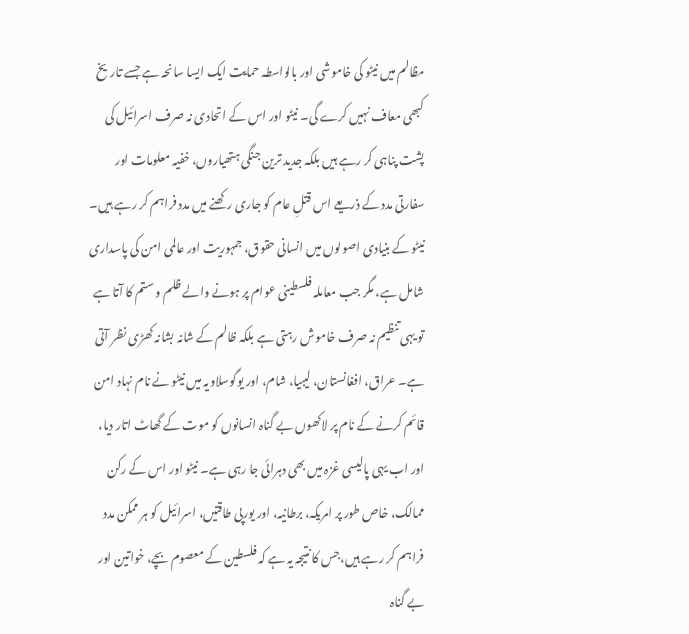مظالم میں نیٹو کی خاموشی اور بالواسطہ حمایت ایک ایسا سانحہ ہے جسے تاریخ کبھی معاف نہیں کرے گی۔ نیٹو اور اس کے اتحادی نہ صرف اسرائیل کی پشت پناہی کر رہے ہیں بلکہ جدید ترین جنگی ہتھیاروں، خفیہ معلومات اور سفارتی مدد کے ذریعے اس قتلِ عام کو جاری رکھنے میں مدد فراہم کر رہے ہیں۔
نیٹو کے بنیادی اصولوں میں انسانی حقوق، جمہوریت اور عالمی امن کی پاسداری شامل ہے، مگر جب معاملہ فلسطینی عوام پر ہونے والے ظلم و ستم کا آتا ہے تو یہی تنظیم نہ صرف خاموش رہتی ہے بلکہ ظالم کے شانہ بشانہ کھڑی نظر آتی ہے۔ عراق، افغانستان، لیبیا، شام، اور یوگوسلاویہ میں نیٹو نے نام نہاد امن قائم کرنے کے نام پر لاکھوں بے گناہ انسانوں کو موت کے گھاٹ اتار دیا، اور اب یہی پالیسی غزہ میں بھی دہرائی جا رہی ہے۔ نیٹو اور اس کے رکن ممالک، خاص طور پر امریکہ، برطانیہ، اور یورپی طاقتیں، اسرائیل کو ہر ممکن مدد فراہم کر رہے ہیں،جس کا نتیجہ یہ ہے کہ فلسطین کے معصوم بچے، خواتین اور بے گناہ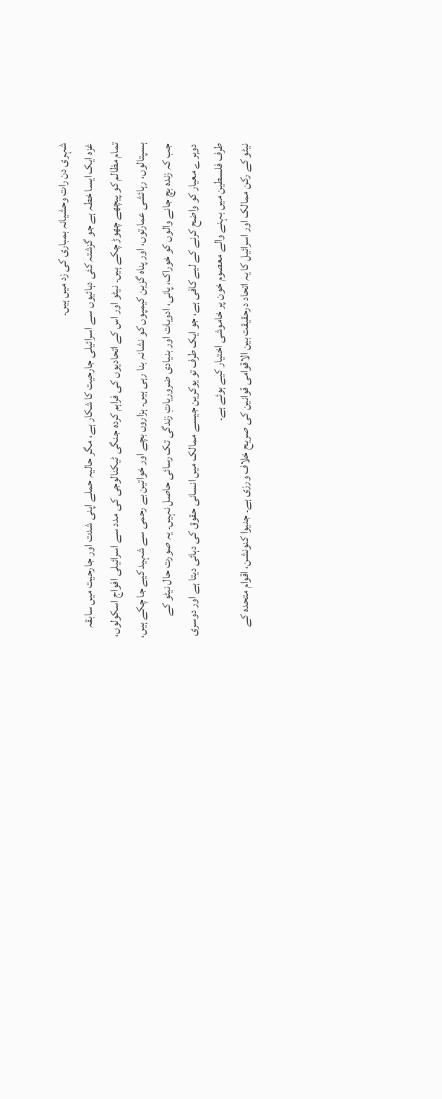شہری دن رات وحشیانہ بمباری کی زد میں ہیں۔
غزہ ایک ایسا خطہ ہے جو گزشتہ کئی دہائیوں سے اسرائیلی جارحیت کا شکار ہے، مگر حالیہ حملے اپنی شدت اور جارحیت میں سابقہ تمام مظالم کو پیچھے چھوڑ چکے ہیں۔ نیٹو اور اس کے اتحادیوں کی فراہم کردہ جنگی ٹیکنالوجی کی مدد سے اسرائیلی افواج اسکولوں، ہسپتالوں، رہائشی عمارتوں، اور پناہ گزین کیمپوں کو نشانہ بنا رہی ہیں۔ ہزاروں بچے اور خواتین بے رحمی سے شہید کیے جا چکے ہیں، جب کہ زندہ بچ جانے والوں کو خوراک، پانی، ادویات اور بنیادی ضروریاتِ زندگی تک رسائی حاصل نہیں۔ یہ صورت حال نیٹو کے دوہرے معیار کو واضح کرنے کے لیے کافی ہے، جو ایک طرف تو یوکرین جیسے ممالک میں انسانی حقوق کی دہائی دیتا ہے اور دوسری طرف فلسطین میں بہنے والے معصوم خون پر خاموشی اختیار کیے ہوئے ہے۔
نیٹو کے رکن ممالک اور اسرائیل کا یہ اتحاد درحقیقت بین الاقوامی قوانین کی صریح خلاف ورزی ہے۔ جنیوا کنونشن، اقوام متحدہ کے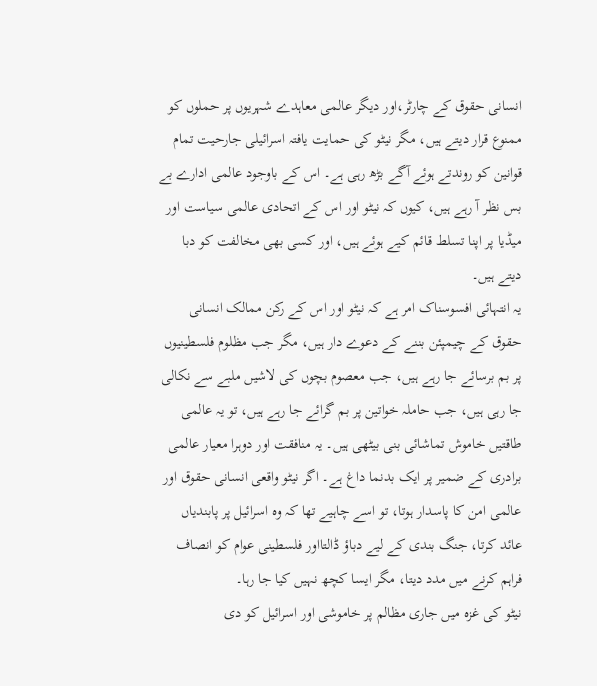انسانی حقوق کے چارٹر،اور دیگر عالمی معاہدے شہریوں پر حملوں کو ممنوع قرار دیتے ہیں، مگر نیٹو کی حمایت یافتہ اسرائیلی جارحیت تمام قوانین کو روندتے ہوئے آگے بڑھ رہی ہے۔ اس کے باوجود عالمی ادارے بے بس نظر آ رہے ہیں، کیوں کہ نیٹو اور اس کے اتحادی عالمی سیاست اور میڈیا پر اپنا تسلط قائم کیے ہوئے ہیں، اور کسی بھی مخالفت کو دبا دیتے ہیں۔
یہ انتہائی افسوسناک امر ہے کہ نیٹو اور اس کے رکن ممالک انسانی حقوق کے چیمپئن بننے کے دعوے دار ہیں، مگر جب مظلوم فلسطینیوں پر بم برسائے جا رہے ہیں، جب معصوم بچوں کی لاشیں ملبے سے نکالی جا رہی ہیں، جب حاملہ خواتین پر بم گرائے جا رہے ہیں، تو یہ عالمی طاقتیں خاموش تماشائی بنی بیٹھی ہیں۔ یہ منافقت اور دوہرا معیار عالمی برادری کے ضمیر پر ایک بدنما داغ ہے۔ اگر نیٹو واقعی انسانی حقوق اور عالمی امن کا پاسدار ہوتا، تو اسے چاہیے تھا کہ وہ اسرائیل پر پابندیاں عائد کرتا، جنگ بندی کے لیے دباؤ ڈالتااور فلسطینی عوام کو انصاف فراہم کرنے میں مدد دیتا، مگر ایسا کچھ نہیں کیا جا رہا۔
نیٹو کی غزہ میں جاری مظالم پر خاموشی اور اسرائیل کو دی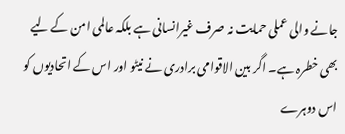جانے والی عملی حمایت نہ صرف غیرانسانی ہے بلکہ عالمی امن کے لیے بھی خطرہ ہے۔ اگر بین الاقوامی برادری نے نیٹو اور اس کے اتحادیوں کو اس دوہرے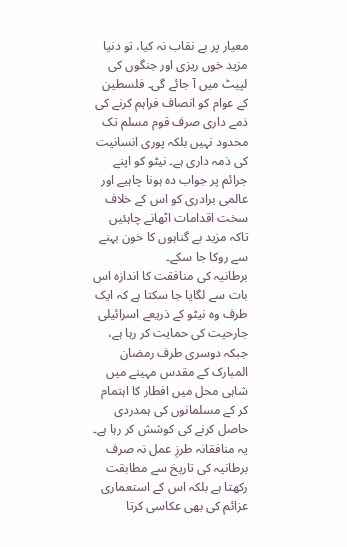معیار پر بے نقاب نہ کیا، تو دنیا مزید خوں ریزی اور جنگوں کی لپیٹ میں آ جائے گی۔ فلسطین کے عوام کو انصاف فراہم کرنے کی ذمے داری صرف قوم مسلم تک محدود نہیں بلکہ پوری انسانیت کی ذمہ داری ہے۔ نیٹو کو اپنے جرائم پر جواب دہ ہونا چاہیے اور عالمی برادری کو اس کے خلاف سخت اقدامات اٹھانے چاہئیں تاکہ مزید بے گناہوں کا خون بہنے سے روکا جا سکے۔
برطانیہ کی منافقت کا اندازہ اس بات سے لگایا جا سکتا ہے کہ ایک طرف وہ نیٹو کے ذریعے اسرائیلی جارحیت کی حمایت کر رہا ہے، جبکہ دوسری طرف رمضان المبارک کے مقدس مہینے میں شاہی محل میں افطار کا اہتمام کر کے مسلمانوں کی ہمدردی حاصل کرنے کی کوشش کر رہا ہے۔ یہ منافقانہ طرزِ عمل نہ صرف برطانیہ کی تاریخ سے مطابقت رکھتا ہے بلکہ اس کے استعماری عزائم کی بھی عکاسی کرتا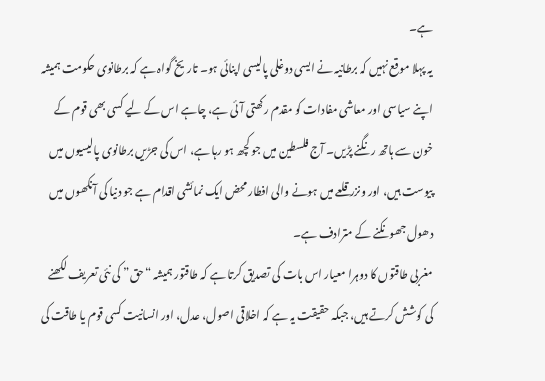ہے۔
یہ پہلا موقع نہیں کہ برطانیہ نے ایسی دوغلی پالیسی اپنائی ہو۔ تاریخ گواہ ہے کہ برطانوی حکومت ہمیشہ اپنے سیاسی اور معاشی مفادات کو مقدم رکھتی آئی ہے، چاہے اس کے لیے کسی بھی قوم کے خون سے ہاتھ رنگنے پڑیں۔ آج فلسطین میں جو کچھ ہو رہا ہے، اس کی جڑیں برطانوی پالیسیوں میں پیوست ہیں، اور ونزر قلعے میں ہونے والی افطار محض ایک نمائشی اقدام ہے جو دنیا کی آنکھوں میں دھول جھونکنے کے مترادف ہے۔
مغربی طاقتوں کا دوہرا معیار اس بات کی تصدیق کرتا ہے کہ طاقتور ہمیشہ “حق” کی نئی تعریف لکھنے کی کوشش کرتے ہیں، جبکہ حقیقت یہ ہے کہ اخلاقی اصول، عدل، اور انسانیت کسی قوم یا طاقت کی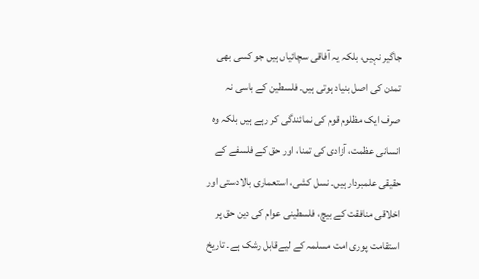جاگیر نہیں، بلکہ یہ آفاقی سچائیاں ہیں جو کسی بھی تمدن کی اصل بنیاد ہوتی ہیں۔ فلسطین کے باسی نہ صرف ایک مظلوم قوم کی نمائندگی کر رہے ہیں بلکہ وہ انسانی عظمت، آزادی کی تمنا، اور حق کے فلسفے کے حقیقی علمبردار ہیں۔ نسل کشی، استعماری بالادستی اور اخلاقی منافقت کے بیچ، فلسطینی عوام کی دین حق پر استقامت پوری امت مسلمہ کے لیےقابل رشک ہے۔ تاریخ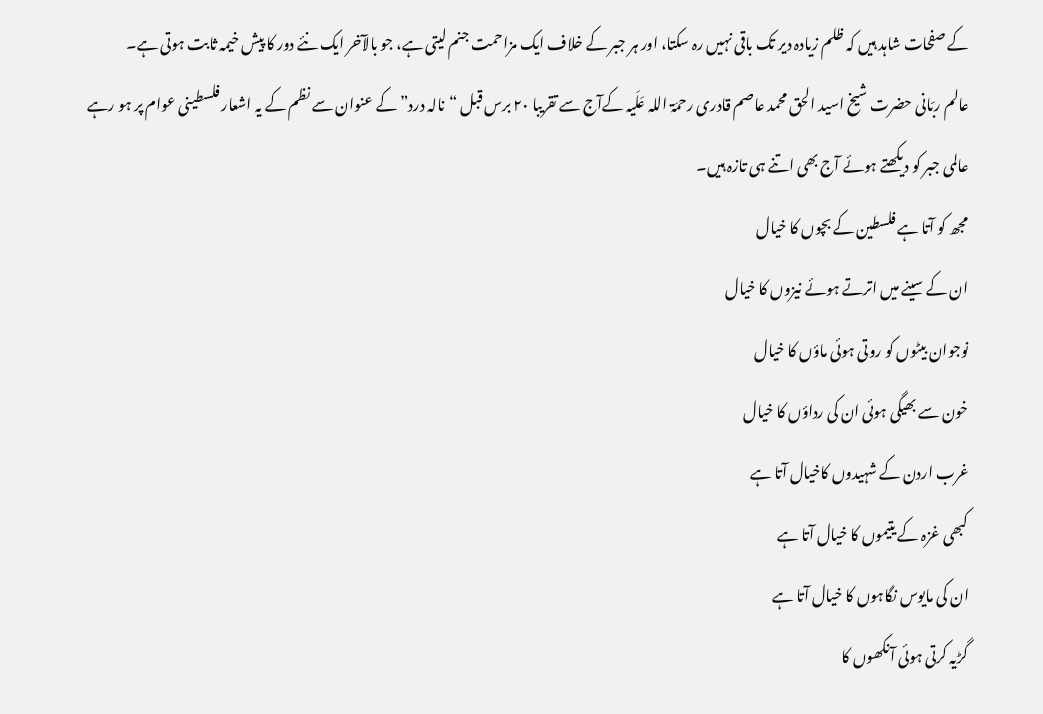کے صفحات شاہد ہیں کہ ظلم زیادہ دیر تک باقی نہیں رہ سکتا، اور ہر جبر کے خلاف ایک مزاحمت جنم لیتی ہے، جو بالآخر ایک نئے دور کا پیش خیمہ ثابت ہوتی ہے۔
عالم ربّانی حضرت شیخ اسید الحق محمد عاصم قادری رحمَۃ اللہ عَلَیہ کےآج سے تقریبا ٢٠ برس قبل “نالہ درد” کے عنوان سے نظم کے یہ اشعار فلسطینی عوام پر ہو رہے عالمی جبر کو دیکھتے ہوئے آج بھی اتنے ہی تازہ ہیں۔
مجھ کو آتا ہے فلسطین کے بچوں کا خیال
ان کے سینے میں اترتے ہوئے نیزوں کا خیال
نوجوان بیٹوں کو روتی ہوئی ماؤں کا خیال
خون سے بھیگی ہوئی ان کی رداؤں کا خیال
غرب اردن کے شہیدوں کاخیال آتا ہے
کبھی غزہ کے یتیموں کا خیال آتا ہے
ان کی مایوس نگاہوں کا خیال آتا ہے
گڑیہ کرتی ہوئی آنکھوں کا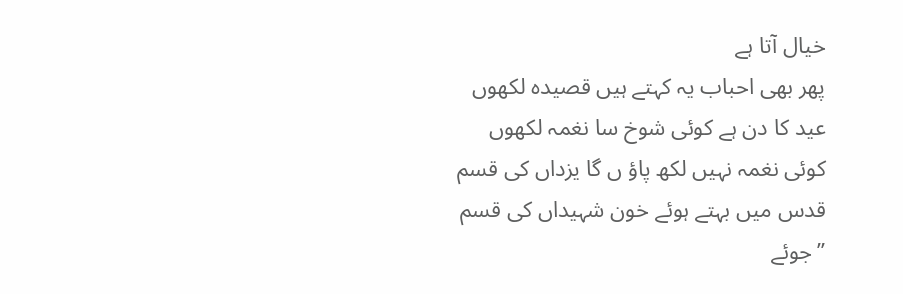خیال آتا ہے
پھر بھی احباب یہ کہتے ہیں قصیدہ لکھوں
عید کا دن ہے کوئی شوخ سا نغمہ لکھوں
کوئی نغمہ نہیں لکھ پاؤ ں گا یزداں کی قسم
قدس میں بہتے ہوئے خون شہیداں کی قسم
’’جوئے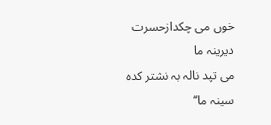خوں می چکدازحسرت دیرینہ ما
می تپد نالہ بہ نشتر کدہ سینہ ما‘‘